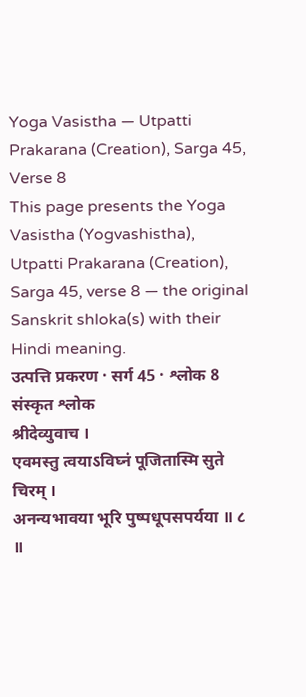Yoga Vasistha — Utpatti Prakarana (Creation), Sarga 45, Verse 8
This page presents the Yoga Vasistha (Yogvashistha), Utpatti Prakarana (Creation), Sarga 45, verse 8 — the original Sanskrit shloka(s) with their Hindi meaning.
उत्पत्ति प्रकरण · सर्ग 45 · श्लोक 8
संस्कृत श्लोक
श्रीदेव्युवाच ।
एवमस्तु त्वयाऽविघ्नं पूजितास्मि सुते चिरम् ।
अनन्यभावया भूरि पुष्पधूपसपर्यया ॥ ८ ॥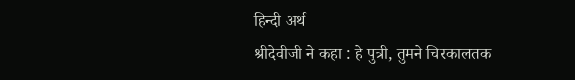हिन्दी अर्थ
श्रीदेवीजी ने कहा : हे पुत्री, तुमने चिरकालतक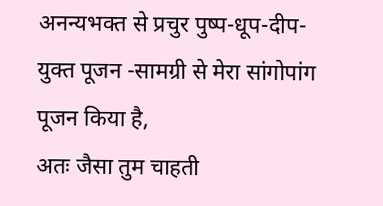अनन्यभक्त से प्रचुर पुष्प-धूप-दीप-युक्त पूजन -सामग्री से मेरा सांगोपांग पूजन किया है,
अतः जैसा तुम चाहती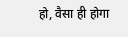हो, वैसा ही होगा